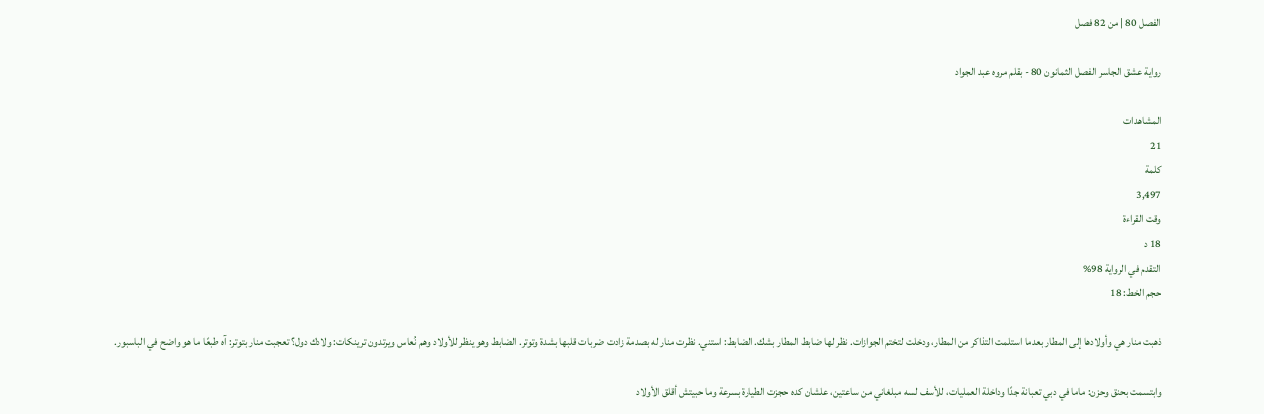الفصل 80 | من 82 فصل

رواية عشق الجاسر الفصل الثمانون 80 - بقلم مروه عبد الجواد

المشاهدات
21
كلمة
3,497
وقت القراءة
18 د
التقدم في الرواية 98%
حجم الخط: 18

ذهبت منار هي وأولادها إلى المطار بعدما استلمت التذاكر من المطار، ودخلت لتختم الجوازات. نظر لها ضابط المطار بشك. الضابط: استني. نظرت منار له بصدمة زادت ضربات قلبها بشدة وتوتر. الضابط وهو ينظر للأولاد وهم نُعاس ويرتدون ترينكات: ولادك دول؟ تعجبت منار بتوتر: آه طبعًا ما هو واضح في الباسبور.

وابتسمت بحنق وحزن: ماما في دبي تعبانة جدًا وداخلة العمليات، للأسف لسه مبلغاني من ساعتين، علشان كده حجزت الطيارة بسرعة وما حبيتش أقلق الأولاد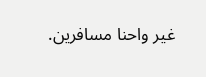غير واحنا مسافرين.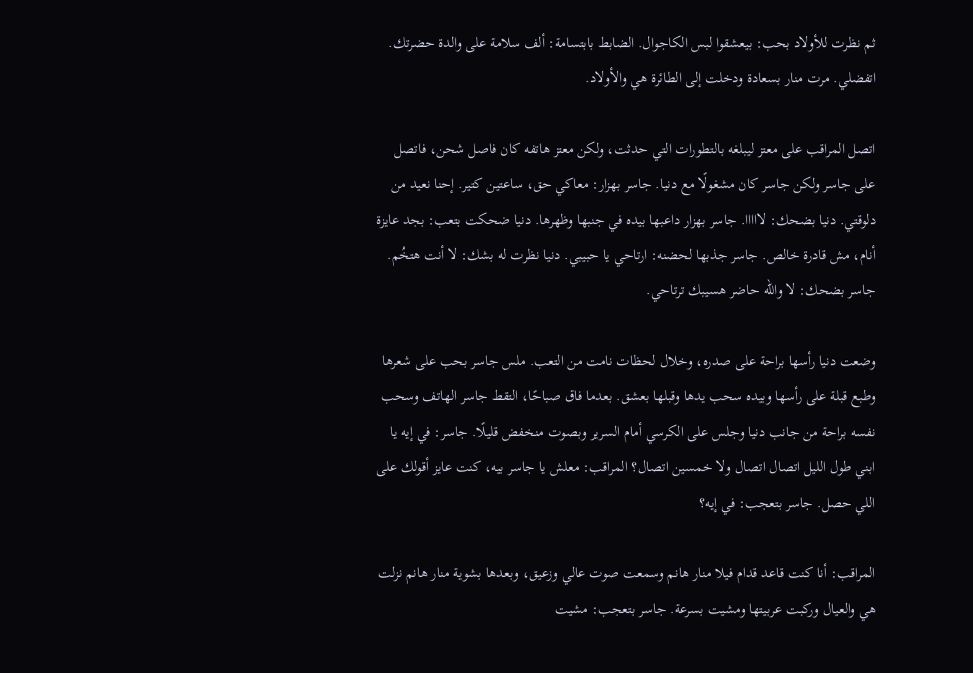ثم نظرت للأولاد بحب: بيعشقوا لبس الكاجوال. الضابط بابتسامة: ألف سلامة على والدة حضرتك. اتفضلي. مرت منار بسعادة ودخلت إلى الطائرة هي والأولاد.

اتصل المراقب على معتز ليبلغه بالتطورات التي حدثت، ولكن معتز هاتفه كان فاصل شحن، فاتصل على جاسر ولكن جاسر كان مشغولًا مع دنيا. جاسر بهزار: معاكي حق، ساعتين كتير. إحنا نعيد من دلوقتي. دنيا بضحك: لااااا. جاسر بهزار داعبها بيده في جنبها وظهرها. دنيا ضحكت بتعب: بجد عايزة أنام، مش قادرة خالص. جاسر جذبها لحضنه: ارتاحي يا حبيبي. دنيا نظرت له بشك: لا أنت هتخُم. جاسر بضحك: لا والله حاضر هسيبك ترتاحي.

وضعت دنيا رأسها براحة على صدره، وخلال لحظات نامت من التعب. ملس جاسر بحب على شعرها وطبع قبلة على رأسها وبيده سحب يدها وقبلها بعشق. بعدما فاق صباحًا، التقط جاسر الهاتف وسحب نفسه براحة من جانب دنيا وجلس على الكرسي أمام السرير وبصوت منخفض قليلًا. جاسر: في إيه يا ابني طول الليل اتصال اتصال ولا خمسين اتصال؟ المراقب: معلش يا جاسر بيه، كنت عايز أقولك على اللي حصل. جاسر بتعجب: في إيه؟

المراقب: أنا كنت قاعد قدام فيلا منار هانم وسمعت صوت عالي وزعيق، وبعدها بشوية منار هانم نزلت هي والعيال وركبت عربيتها ومشيت بسرعة. جاسر بتعجب: مشيت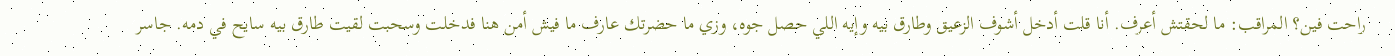راحت فين؟ المراقب: ما لحقتش أعرف. أنا قلت أدخل أشوف الزعيق وطارق بيه وإيه اللي حصل جوه، وزي ما حضرتك عارف ما فيش أمن هنا فدخلت وسحبت لقيت طارق بيه سايح في دمه. جاسر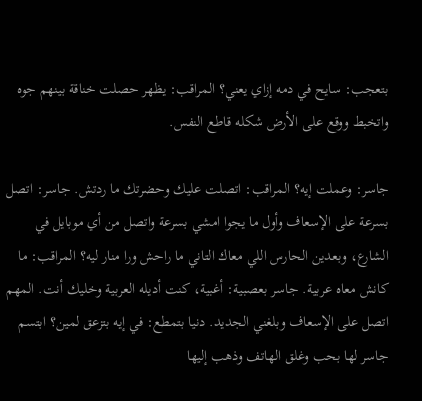بتعجب: سايح في دمه إزاي يعني؟ المراقب: يظهر حصلت خناقة بينهم جوه واتخبط ووقع على الأرض شكله قاطع النفس.

جاسر: وعملت إيه؟ المراقب: اتصلت عليك وحضرتك ما ردتش. جاسر: اتصل بسرعة على الإسعاف وأول ما يجوا امشي بسرعة واتصل من أي موبايل في الشارع، وبعدين الحارس اللي معاك التاني ما راحش ورا منار ليه؟ المراقب: ما كانش معاه عربية. جاسر بعصبية: أغبية، كنت أديله العربية وخليك أنت. المهم اتصل على الإسعاف وبلغني الجديد. دنيا بتمطع: في إيه بتزعق لمين؟ ابتسم جاسر لها بحب وغلق الهاتف وذهب إليها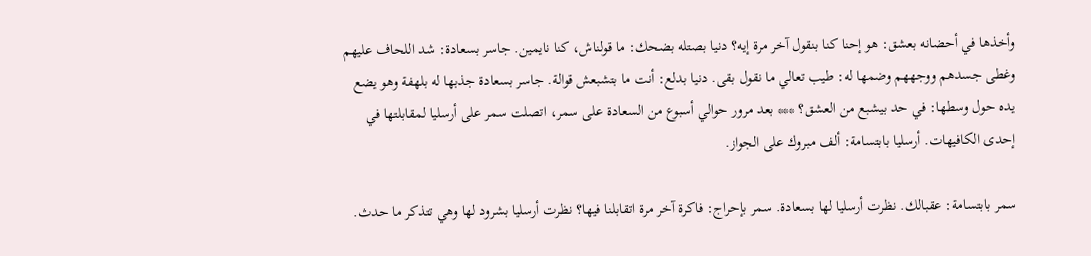وأخذها في أحضانه بعشق: هو إحنا كنا بنقول آخر مرة إيه؟ دنيا بصتله بضحك: ما قولناش، كنا نايمين. جاسر بسعادة: شد اللحاف عليهم وغطى جسدهم ووجههم وضمها له: طيب تعالي ما نقول بقى. دنيا بدلع: أنت ما بتشبعش قوالة. جاسر بسعادة جذبها له بلهفة وهو يضع يده حول وسطها: في حد بيشبع من العشق؟ *** بعد مرور حوالي أسبوع من السعادة على سمر، اتصلت سمر على أرسليا لمقابلتها في إحدى الكافيهات. أرسليا بابتسامة: ألف مبروك على الجواز.

سمر بابتسامة: عقبالك. نظرت أرسليا لها بسعادة. سمر بإحراج: فاكرة آخر مرة اتقابلنا فيها؟ نظرت أرسليا بشرود لها وهي تتذكر ما حدث.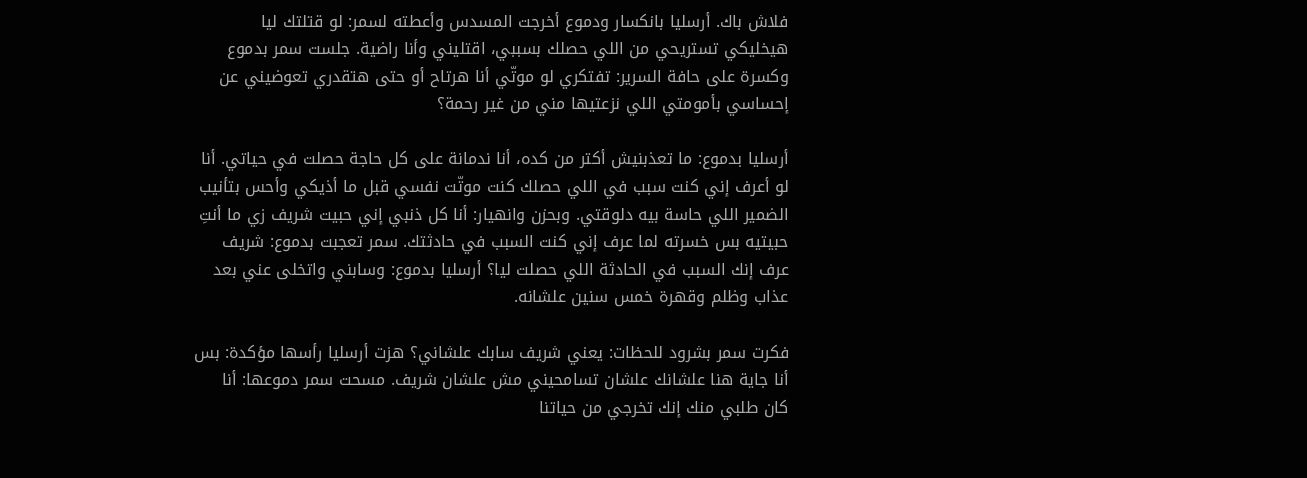فلاش باك. أرسليا بانكسار ودموع أخرجت المسدس وأعطته لسمر: لو قتلتك ليا هيخليكي تستريحي من اللي حصلك بسببي، اقتليني وأنا راضية. جلست سمر بدموع وكسرة على حافة السرير: تفتكري لو موتّي أنا هرتاح أو حتى هتقدري تعوضيني عن إحساسي بأمومتي اللي نزعتيها مني من غير رحمة؟

أرسليا بدموع: ما تعذبنيش أكتر من كده، أنا ندمانة على كل حاجة حصلت في حياتي. أنا لو أعرف إني كنت سبب في اللي حصلك كنت موتّت نفسي قبل ما أذيكي وأحس بتأنيب الضمير اللي حاسة بيه دلوقتي. وبحزن وانهيار: أنا كل ذنبي إني حبيت شريف زي ما أنتِ حبيتيه بس خسرته لما عرف إني كنت السبب في حادثتك. سمر تعجبت بدموع: شريف عرف إنك السبب في الحادثة اللي حصلت ليا؟ أرسليا بدموع: وسابني واتخلى عني بعد عذاب وظلم وقهرة خمس سنين علشانه.

فكرت سمر بشرود للحظات: يعني شريف سابك علشاني؟ هزت أرسليا رأسها مؤكدة: بس أنا جاية هنا علشانك علشان تسامحيني مش علشان شريف. مسحت سمر دموعها: أنا كان طلبي منك إنك تخرجي من حياتنا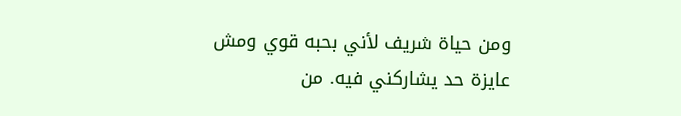ومن حياة شريف لأني بحبه قوي ومش عايزة حد يشاركني فيه. من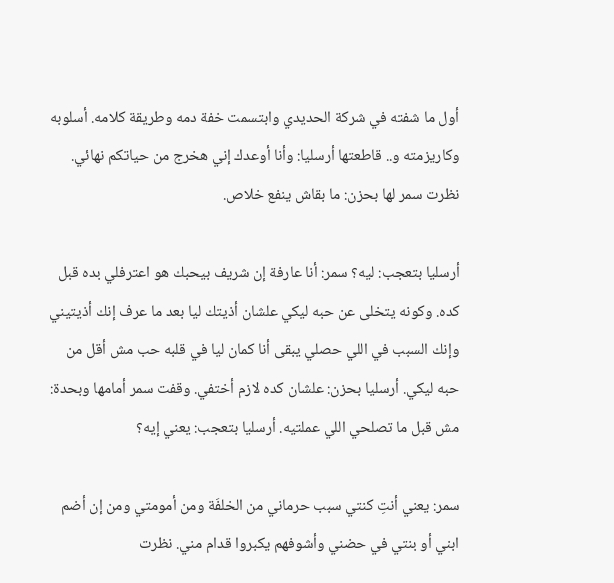أول ما شفته في شركة الحديدي وابتسمت خفة دمه وطريقة كلامه. أسلوبه وكاريزمته و.. قاطعتها أرسليا: وأنا أوعدك إني هخرج من حياتكم نهائي. نظرت سمر لها بحزن: ما بقاش ينفع خلاص.

أرسليا بتعجب: ليه؟ سمر: أنا عارفة إن شريف بيحبك هو اعترفلي بده قبل كده. وكونه يتخلى عن حبه ليكي علشان أذيتك ليا بعد ما عرف إنك أذيتيني وإنك السبب في اللي حصلي يبقى أنا كمان ليا في قلبه حب مش أقل من حبه ليكي. أرسليا بحزن: علشان كده لازم أختفي. وقفت سمر أمامها وبحدة: مش قبل ما تصلحي اللي عملتيه. أرسليا بتعجب: يعني إيه؟

سمر: يعني أنتِ كنتي سبب حرماني من الخلفَة ومن أمومتي ومن إن أضم ابني أو بنتي في حضني وأشوفهم يكبروا قدام مني. نظرت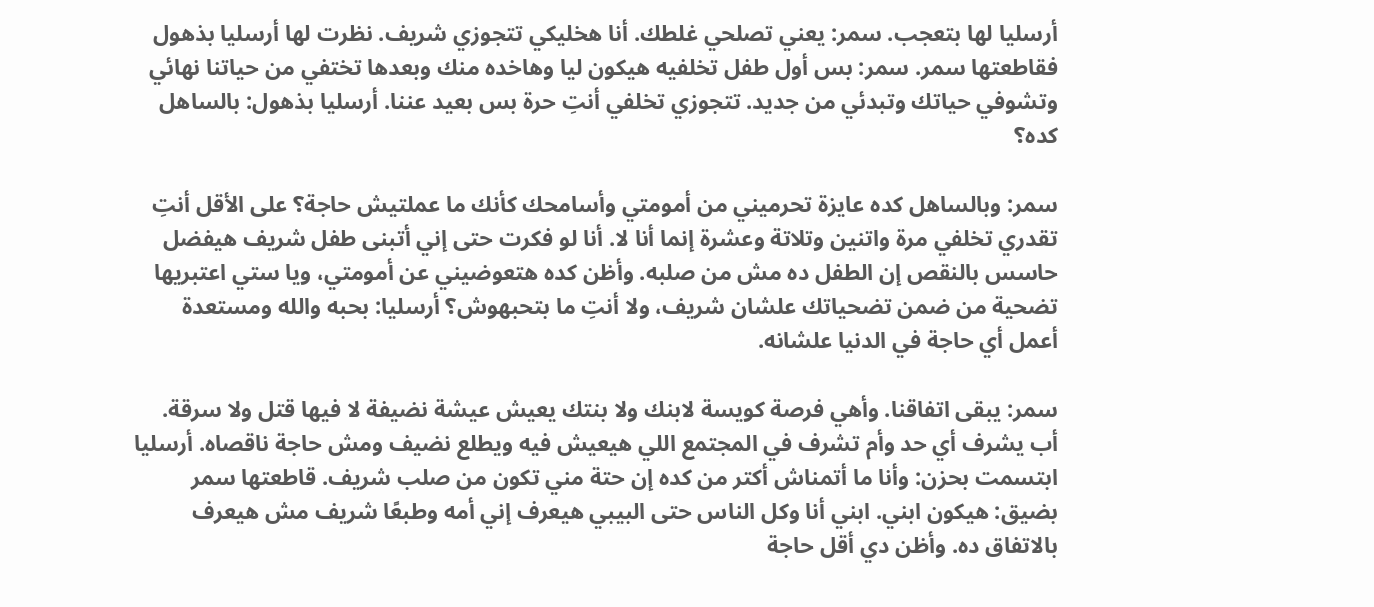أرسليا لها بتعجب. سمر: يعني تصلحي غلطك. أنا هخليكي تتجوزي شريف. نظرت لها أرسليا بذهول فقاطعتها سمر. سمر: بس أول طفل تخلفيه هيكون ليا وهاخده منك وبعدها تختفي من حياتنا نهائي وتشوفي حياتك وتبدئي من جديد. تتجوزي تخلفي أنتِ حرة بس بعيد عننا. أرسليا بذهول: بالساهل كده؟

سمر: وبالساهل كده عايزة تحرميني من أمومتي وأسامحك كأنك ما عملتيش حاجة؟ على الأقل أنتِ تقدري تخلفي مرة واتنين وتلاتة وعشرة إنما أنا لا. أنا لو فكرت حتى إني أتبنى طفل شريف هيفضل حاسس بالنقص إن الطفل ده مش من صلبه. وأظن كده هتعوضيني عن أمومتي، ويا ستي اعتبريها تضحية من ضمن تضحياتك علشان شريف، ولا أنتِ ما بتحبهوش؟ أرسليا: بحبه والله ومستعدة أعمل أي حاجة في الدنيا علشانه.

سمر: يبقى اتفاقنا. وأهي فرصة كويسة لابنك ولا بنتك يعيش عيشة نضيفة لا فيها قتل ولا سرقة. أب يشرف أي حد وأم تشرف في المجتمع اللي هيعيش فيه ويطلع نضيف ومش حاجة ناقصاه. أرسليا ابتسمت بحزن: وأنا ما أتمناش أكتر من كده إن حتة مني تكون من صلب شريف. قاطعتها سمر بضيق: هيكون ابني. ابني أنا وكل الناس حتى البيبي هيعرف إني أمه وطبعًا شريف مش هيعرف بالاتفاق ده. وأظن دي أقل حاجة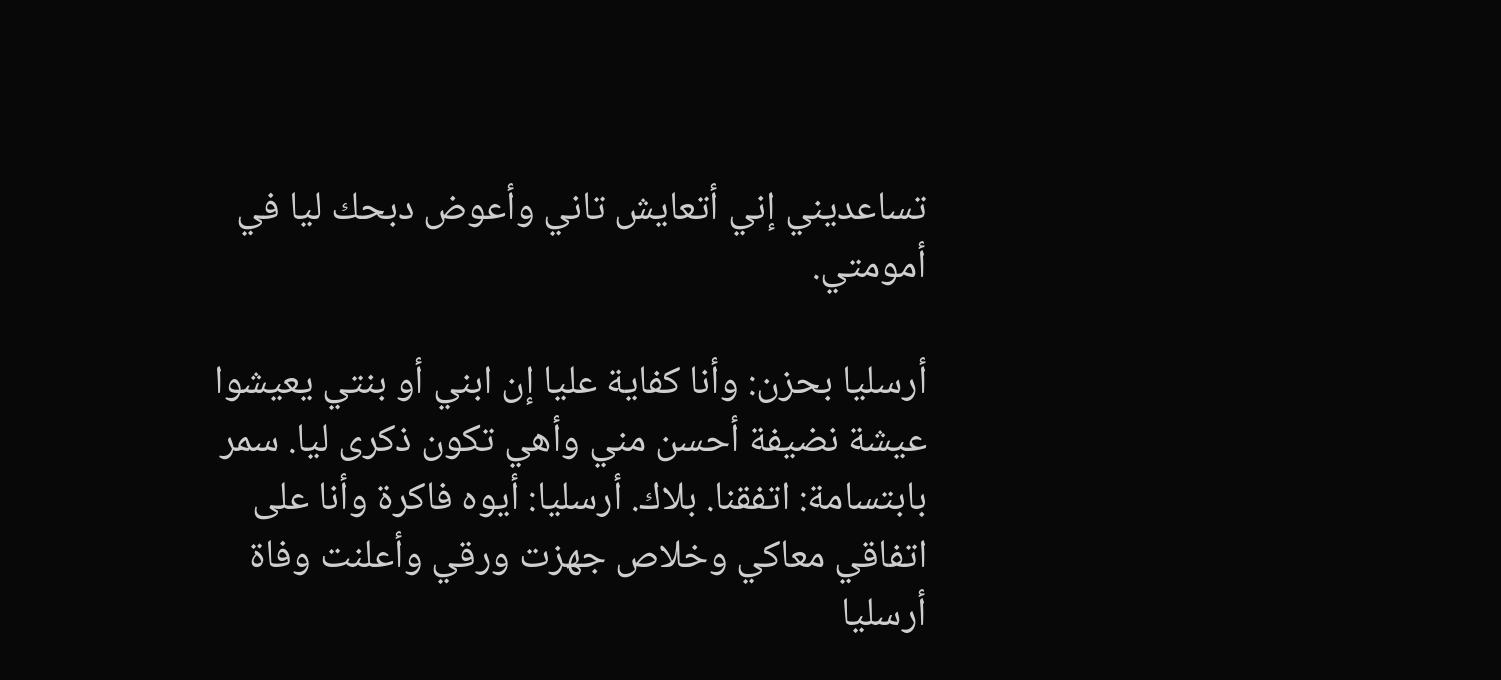تساعديني إني أتعايش تاني وأعوض دبحك ليا في أمومتي.

أرسليا بحزن: وأنا كفاية عليا إن ابني أو بنتي يعيشوا عيشة نضيفة أحسن مني وأهي تكون ذكرى ليا. سمر بابتسامة: اتفقنا. بلاك. أرسليا: أيوه فاكرة وأنا على اتفاقي معاكي وخلاص جهزت ورقي وأعلنت وفاة أرسليا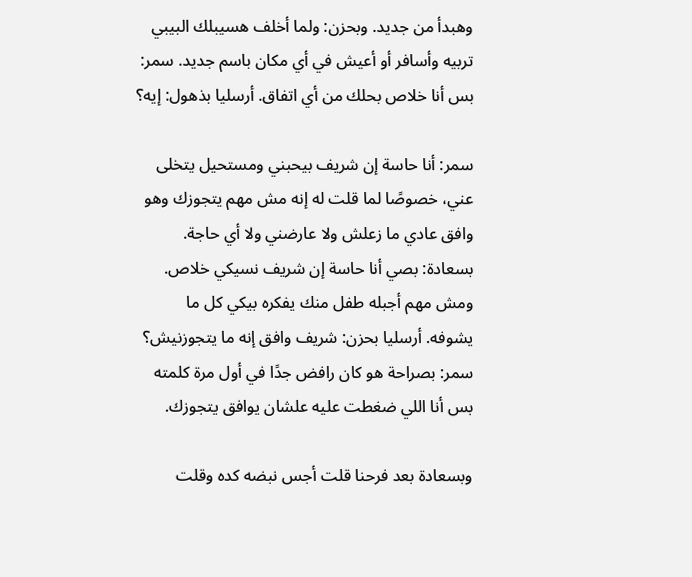وهبدأ من جديد. وبحزن: ولما أخلف هسيبلك البيبي تربيه وأسافر أو أعيش في أي مكان باسم جديد. سمر: بس أنا خلاص بحلك من أي اتفاق. أرسليا بذهول: إيه؟

سمر: أنا حاسة إن شريف بيحبني ومستحيل يتخلى عني، خصوصًا لما قلت له إنه مش مهم يتجوزك وهو وافق عادي ما زعلش ولا عارضني ولا أي حاجة. بسعادة: بصي أنا حاسة إن شريف نسيكي خلاص. ومش مهم أجبله طفل منك يفكره بيكي كل ما يشوفه. أرسليا بحزن: شريف وافق إنه ما يتجوزنيش؟ سمر: بصراحة هو كان رافض جدًا في أول مرة كلمته بس أنا اللي ضغطت عليه علشان يوافق يتجوزك.

وبسعادة بعد فرحنا قلت أجس نبضه كده وقلت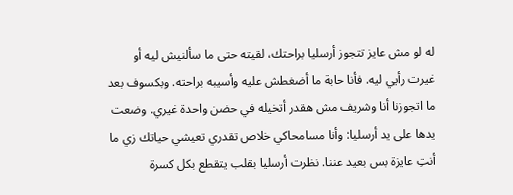له لو مش عايز تتجوز أرسليا براحتك، لقيته حتى ما سألنيش ليه أو غيرت رأيي ليه. فأنا حابة ما أضغطش عليه وأسيبه براحته. وبكسوف بعد ما اتجوزنا أنا وشريف مش هقدر أتخيله في حضن واحدة غيري. وضعت يدها على يد أرسليا: وأنا مسامحاكي خلاص تقدري تعيشي حياتك زي ما أنتِ عايزة بس بعيد عننا. نظرت أرسليا بقلب يتقطع بكل كسرة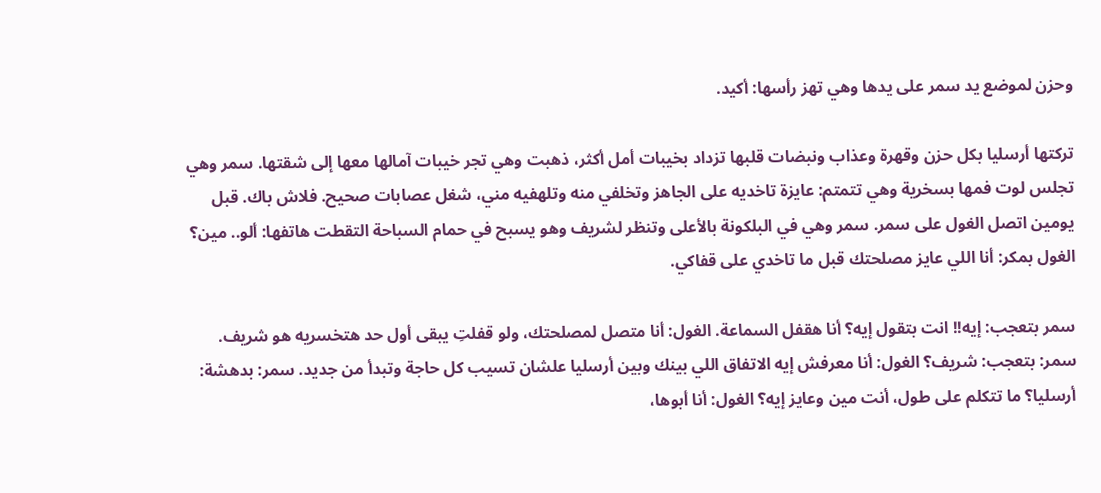وحزن لموضع يد سمر على يدها وهي تهز رأسها: أكيد.

تركتها أرسليا بكل حزن وقهرة وعذاب ونبضات قلبها تزداد بخيبات أمل أكثر، ذهبت وهي تجر خيبات آمالها معها إلى شقتها. سمر وهي تجلس لوت فمها بسخرية وهي تتمتم: عايزة تاخديه على الجاهز وتخلفي منه وتلهفيه مني، شغل عصابات صحيح. فلاش باك. قبل يومين اتصل الغول على سمر. سمر وهي في البلكونة بالأعلى وتنظر لشريف وهو يسبح في حمام السباحة التقطت هاتفها: ألو.. مين؟ الغول بمكر: أنا اللي عايز مصلحتك قبل ما تاخدي على قفاكي.

سمر بتعجب: إيه!! انت بتقول إيه؟ أنا هقفل السماعة. الغول: أنا متصل لمصلحتك، ولو قفلتِ يبقى أول حد هتخسريه هو شريف. سمر: بتعجب: شريف؟ الغول: أنا معرفش إيه الاتفاق اللي بينك وبين أرسليا علشان تسيب كل حاجة وتبدأ من جديد. سمر: بدهشة: أرسليا؟ ما تتكلم على طول، أنت مين وعايز إيه؟ الغول: أنا أبوها،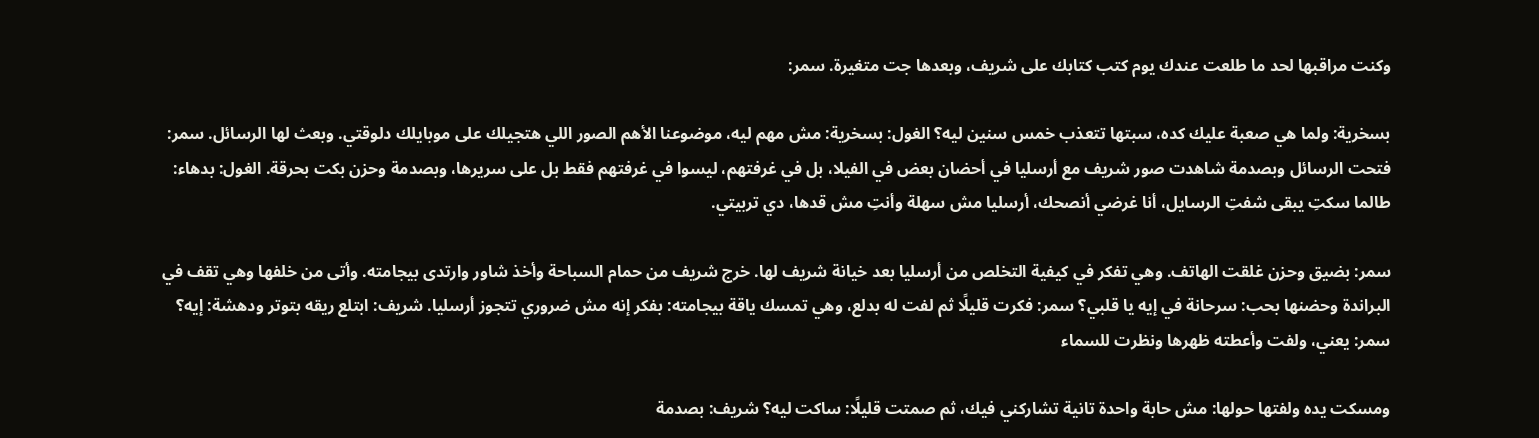وكنت مراقبها لحد ما طلعت عندك يوم كتب كتابك على شريف، وبعدها جت متغيرة. سمر:

بسخرية: ولما هي صعبة عليك كده، سبتها تتعذب خمس سنين ليه؟ الغول: بسخرية: مش مهم ليه، موضوعنا الأهم الصور اللي هتجيلك على موبايلك دلوقتي. وبعث لها الرسائل. سمر: فتحت الرسائل وبصدمة شاهدت صور شريف مع أرسليا في أحضان بعض في الفيلا، بل في غرفتهم، ليسوا في غرفتهم فقط بل على سريرها، وبصدمة وحزن بكت بحرقة. الغول: بدهاء: طالما سكتِ يبقى شفتِ الرسايل، أنا غرضي أنصحك، أرسليا مش سهلة وأنتِ مش قدها، دي تربيتي.

سمر: بضيق وحزن غلقت الهاتف. وهي تفكر في كيفية التخلص من أرسليا بعد خيانة شريف لها. خرج شريف من حمام السباحة وأخذ شاور وارتدى بيجامته. وأتى من خلفها وهي تقف في البراندة وحضنها بحب: سرحانة في إيه يا قلبي؟ سمر: فكرت قليلًا ثم لفت له بدلع، وهي تمسك ياقة بيجامته: بفكر إنه مش ضروري تتجوز أرسليا. شريف: ابتلع ريقه بتوتر ودهشة: إيه؟ سمر: يعني، ولفت وأعطته ظهرها ونظرت للسماء

ومسكت يده ولفتها حولها: مش حابة واحدة تانية تشاركني فيك، ثم صمتت قليلًا: ساكت ليه؟ شريف: بصدمة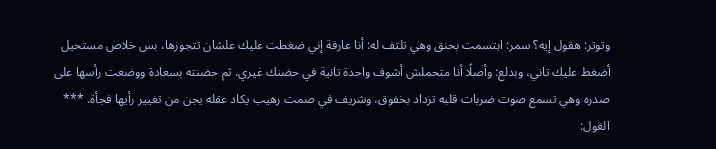وتوتر: هقول إيه؟ سمر: ابتسمت بحنق وهي تلتف له: أنا عارفة إني ضغطت عليك علشان تتجوزها، بس خلاص مستحيل أضغط عليك تاني، وبدلع: وأصلًا أنا متحملش أشوف واحدة تانية في حضنك غيري. ثم حضنته بسعادة ووضعت رأسها على صدره وهي تسمع صوت ضربات قلبه تزداد بخفوق، وشريف في صمت رهيب يكاد عقله يجن من تغيير رأيها فجأة. *** الغول: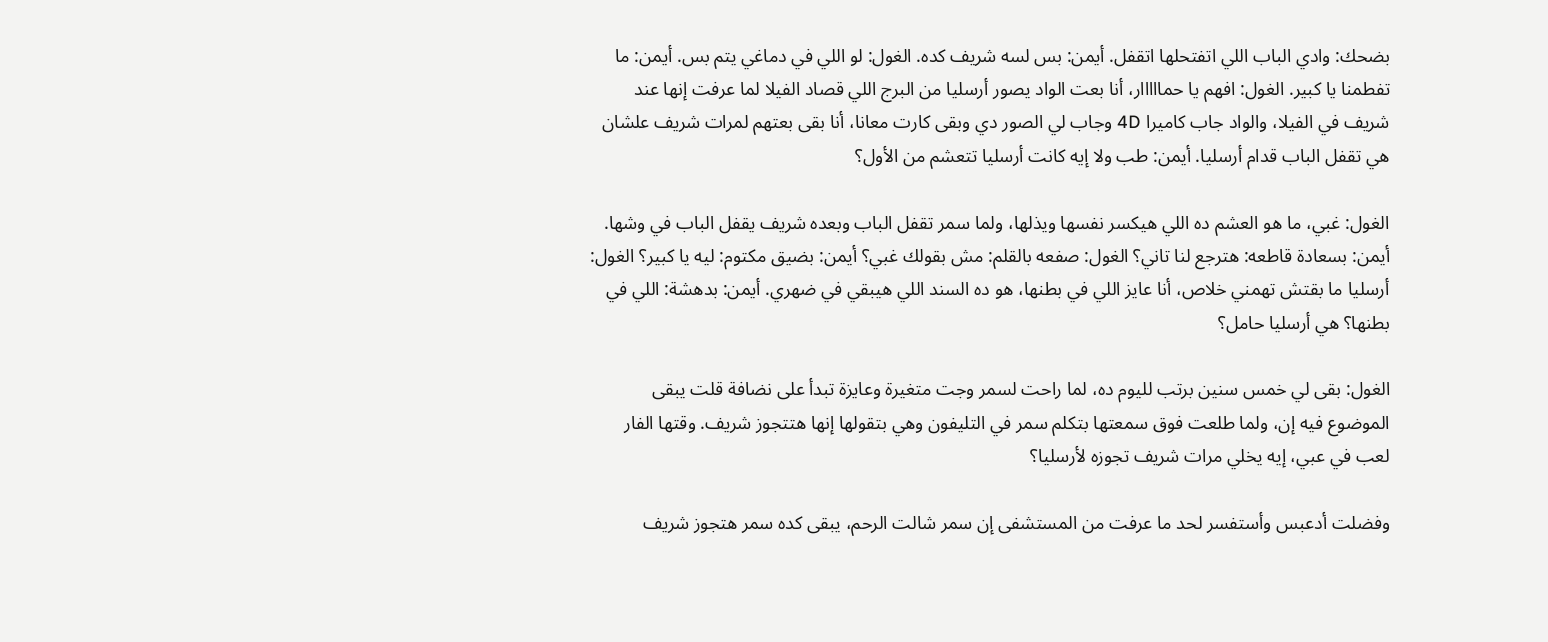بضحك: وادي الباب اللي اتفتحلها اتقفل. أيمن: بس لسه شريف كده. الغول: لو اللي في دماغي يتم بس. أيمن: ما تفطمنا يا كبير. الغول: افهم يا حمااااار، أنا بعت الواد يصور أرسليا من البرج اللي قصاد الفيلا لما عرفت إنها عند شريف في الفيلا، والواد جاب كاميرا 4D وجاب لي الصور دي وبقى كارت معانا، أنا بقى بعتهم لمرات شريف علشان هي تقفل الباب قدام أرسليا. أيمن: طب ولا إيه كانت أرسليا تتعشم من الأول؟

الغول: غبي، ما هو العشم ده اللي هيكسر نفسها ويذلها، ولما سمر تقفل الباب وبعده شريف يقفل الباب في وشها. أيمن: بسعادة قاطعه: هترجع لنا تاني؟ الغول: صفعه بالقلم: مش بقولك غبي؟ أيمن: بضيق مكتوم: ليه يا كبير؟ الغول: أرسليا ما بقتش تهمني خلاص، أنا عايز اللي في بطنها، هو ده السند اللي هيبقي في ضهري. أيمن: بدهشة: اللي في بطنها؟ هي أرسليا حامل؟

الغول: بقى لي خمس سنين برتب لليوم ده، لما راحت لسمر وجت متغيرة وعايزة تبدأ على نضافة قلت يبقى الموضوع فيه إن، ولما طلعت فوق سمعتها بتكلم سمر في التليفون وهي بتقولها إنها هتتجوز شريف. وقتها الفار لعب في عبي، إيه يخلي مرات شريف تجوزه لأرسليا؟

وفضلت أدعبس وأستفسر لحد ما عرفت من المستشفى إن سمر شالت الرحم، يبقى كده سمر هتجوز شريف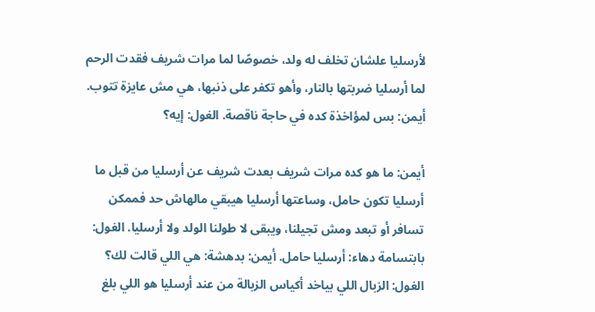لأرسليا علشان تخلف له ولد، خصوصًا لما مرات شريف فقدت الرحم لما أرسليا ضربتها بالنار، وأهو تكفر على ذنبها، هي مش عايزة تتوب. أيمن: بس لمؤاخذة كده في حاجة ناقصة. الغول: إيه؟

أيمن: ما هو كده مرات شريف بعدت شريف عن أرسليا من قبل ما أرسليا تكون حامل، وساعتها أرسليا هيبقي مالهاش حد فممكن تسافر أو تبعد ومش تجيلنا، ويبقى لا طولنا الولد ولا أرسليا. الغول: بابتسامة دهاء: أرسليا حامل. أيمن: بدهشة: هي اللي قالت لك؟ الغول: الزبال اللي بياخد أكياس الزبالة من عند أرسليا هو اللي بلغ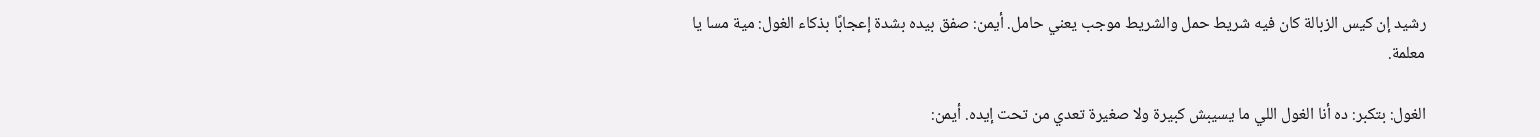رشيد إن كيس الزبالة كان فيه شريط حمل والشريط موجب يعني حامل. أيمن: صفق بيده بشدة إعجابًا بذكاء الغول: مية مسا يا معلمة.

الغول: بتكبر: ده أنا الغول اللي ما يسيبش كبيرة ولا صغيرة تعدي من تحت إيده. أيمن: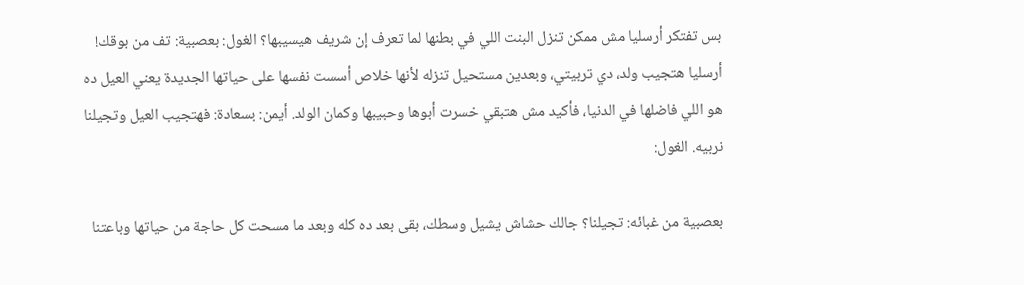بس تفتكر أرسليا مش ممكن تنزل البنت اللي في بطنها لما تعرف إن شريف هيسيبها؟ الغول: بعصبية: تف من بوقك! أرسليا هتجيب ولد، دي تربيتي، وبعدين مستحيل تنزله لأنها خلاص أسست نفسها على حياتها الجديدة يعني العيل ده هو اللي فاضلها في الدنيا، فأكيد مش هتبقي خسرت أبوها وحبيبها وكمان الولد. أيمن: بسعادة: فهتجيب العيل وتجيلنا نربيه. الغول:

بعصبية من غبائه: تجيلنا؟ جالك حشاش يشيل وسطك، بقى بعد ده كله وبعد ما مسحت كل حاجة من حياتها وباعتنا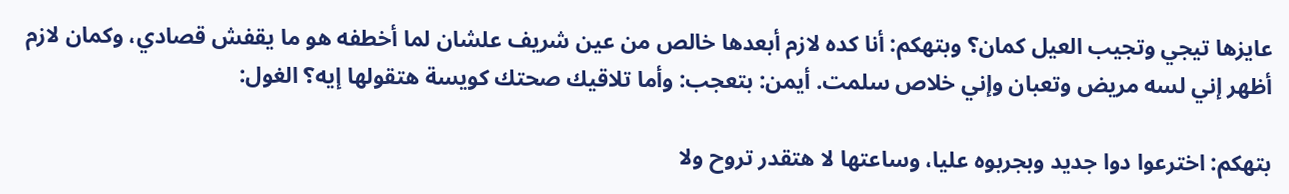عايزها تيجي وتجيب العيل كمان؟ وبتهكم: أنا كده لازم أبعدها خالص من عين شريف علشان لما أخطفه هو ما يقفش قصادي، وكمان لازم أظهر إني لسه مريض وتعبان وإني خلاص سلمت. أيمن: بتعجب: وأما تلاقيك صحتك كويسة هتقولها إيه؟ الغول:

بتهكم: اخترعوا دوا جديد وبجربوه عليا، وساعتها لا هتقدر تروح ولا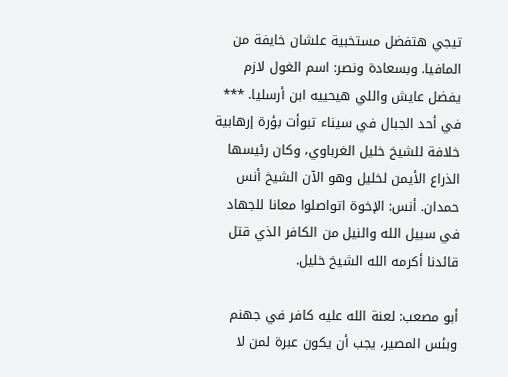تيجي هتفضل مستخبية علشان خايفة من المافيا. وبسعادة ونصر: اسم الغول لازم يفضل عايش واللي هيحييه ابن أرسليا. *** في أحد الجبال في سيناء تبوأت بؤرة إرهابية خلافة للشيخ خليل الغرباوي، وكان رئيسها الذراع الأيمن لخليل وهو الآن الشيخ أنس حمدان. أنس: الإخوة اتواصلوا معانا للجهاد في سبيل الله والنيل من الكافر الذي قتل قائدنا أكرمه الله الشيخ خليل.

أبو مصعب: لعنة الله عليه كافر في جهنم وبئس المصير، يجب أن يكون عبرة لمن لا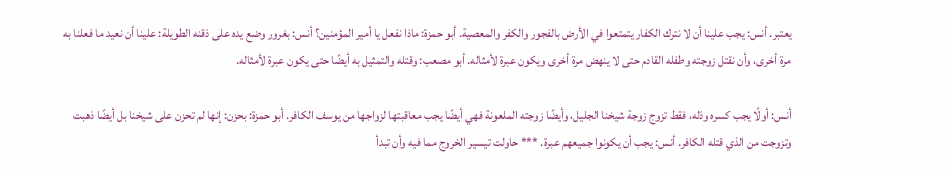يعتبر. أنس: يجب علينا أن لا نترك الكفار يتمتعوا في الأرض بالفجور والكفر والمعصية. أبو حمزة: ماذا نفعل يا أمير المؤمنين؟ أنس: بغرور وضع يده على ذقنه الطويلة: علينا أن نعيد ما فعلنا به مرة أخرى، وأن نقتل زوجته وطفله القادم حتى لا ينهض مرة أخرى ويكون عبرة لأمثاله. أبو مصعب: وقتله والتمثيل به أيضًا حتى يكون عبرة لأمثاله.

أنس: أولًا يجب كسره وذله، فقط تزوج زوجة شيخنا الجليل، وأيضًا زوجته الملعونة فهي أيضًا يجب معاقبتها لزواجها من يوسف الكافر. أبو حمزة: بحزن: إنها لم تحزن على شيخنا بل أيضًا ذهبت وتزوجت من الذي قتله الكافر. أنس: يجب أن يكونوا جميعهم عبرة. *** حاولت تيسير الخروج مما فيه وأن تبدأ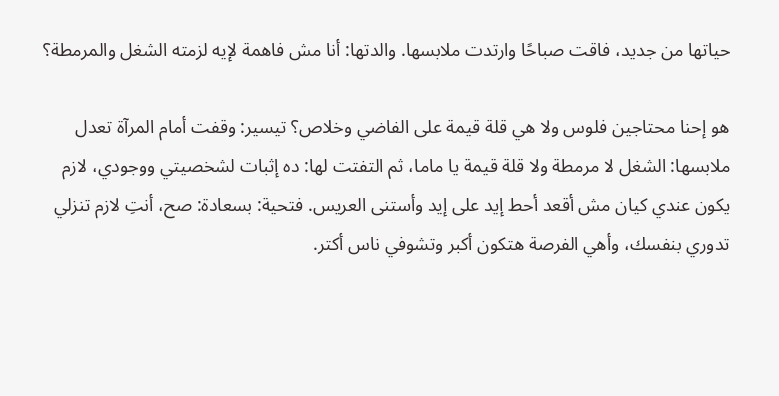حياتها من جديد، فاقت صباحًا وارتدت ملابسها. والدتها: أنا مش فاهمة لإيه لزمته الشغل والمرمطة؟

هو إحنا محتاجين فلوس ولا هي قلة قيمة على الفاضي وخلاص؟ تيسير: وقفت أمام المرآة تعدل ملابسها: الشغل لا مرمطة ولا قلة قيمة يا ماما، ثم التفتت لها: ده إثبات لشخصيتي ووجودي، لازم يكون عندي كيان مش أقعد أحط إيد على إيد وأستنى العريس. فتحية: بسعادة: صح، أنتِ لازم تنزلي تدوري بنفسك، وأهي الفرصة هتكون أكبر وتشوفي ناس أكتر.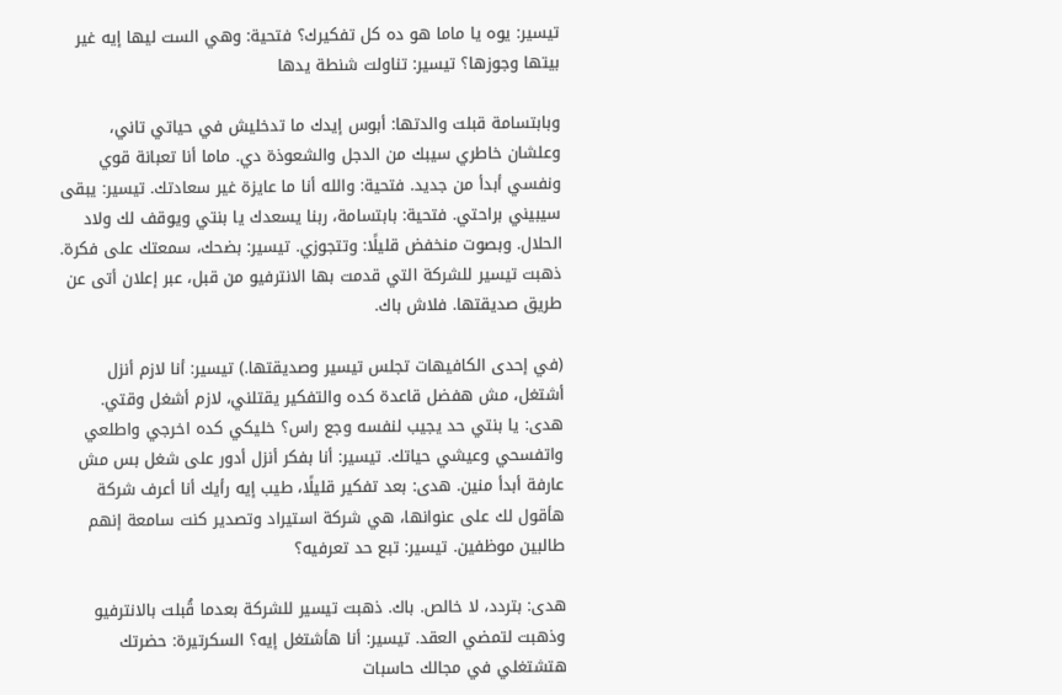تيسير: يوه يا ماما هو ده كل تفكيرك؟ فتحية: وهي الست ليها إيه غير بيتها وجوزها؟ تيسير: تناولت شنطة يدها

وبابتسامة قبلت والدتها: أبوس إيدك ما تدخليش في حياتي تاني، وعلشان خاطري سيبك من الدجل والشعوذة دي. ماما أنا تعبانة قوي ونفسي أبدأ من جديد. فتحية: والله أنا ما عايزة غير سعادتك. تيسير: يبقى سيبيني براحتي. فتحية: بابتسامة، ربنا يسعدك يا بنتي ويوقف لك ولاد الحلال. وبصوت منخفض قليلًا: وتتجوزي. تيسير: بضحك، سمعتك على فكرة. ذهبت تيسير للشركة التي قدمت بها الانترفيو من قبل، عبر إعلان أتى عن طريق صديقتها. فلاش باك.

(في إحدى الكافيهات تجلس تيسير وصديقتها.) تيسير: أنا لازم أنزل أشتغل، مش هفضل قاعدة كده والتفكير يقتلني، لازم أشغل وقتي. هدى: يا بنتي حد يجيب لنفسه وجع راس؟ خليكي كده اخرجي واطلعي واتفسحي وعيشي حياتك. تيسير: أنا بفكر أنزل أدور على شغل بس مش عارفة أبدأ منين. هدى: بعد تفكير قليلًا، طيب إيه رأيك أنا أعرف شركة هأقول لك على عنوانها، هي شركة استيراد وتصدير كنت سامعة إنهم طالبين موظفين. تيسير: تبع حد تعرفيه؟

هدى: بتردد، لا خالص. باك. ذهبت تيسير للشركة بعدما قُبلت بالانترفيو وذهبت لتمضي العقد. تيسير: أنا هأشتغل إيه؟ السكرتيرة: حضرتك هتشتغلي في مجالك حاسبات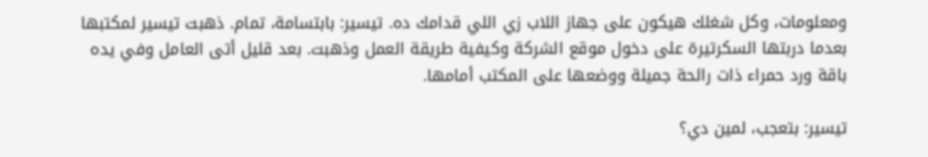ومعلومات، وكل شغلك هيكون على جهاز اللاب زي اللي قدامك ده. تيسير: بابتسامة، تمام. ذهبت تيسير لمكتبها بعدما دربتها السكرتيرة على دخول موقع الشركة وكيفية طريقة العمل وذهبت. بعد قليل أتى العامل وفي يده باقة ورد حمراء ذات رائحة جميلة ووضعها على المكتب أمامها.

تيسير: بتعجب، لمين دي؟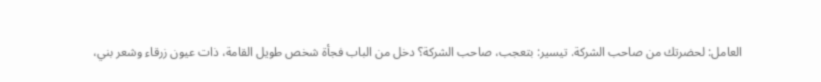العامل: لحضرتك من صاحب الشركة. تيسير: بتعجب، صاحب الشركة؟ دخل من الباب فجأة شخص طويل القامة، ذات عيون زرقاء وشعر بني،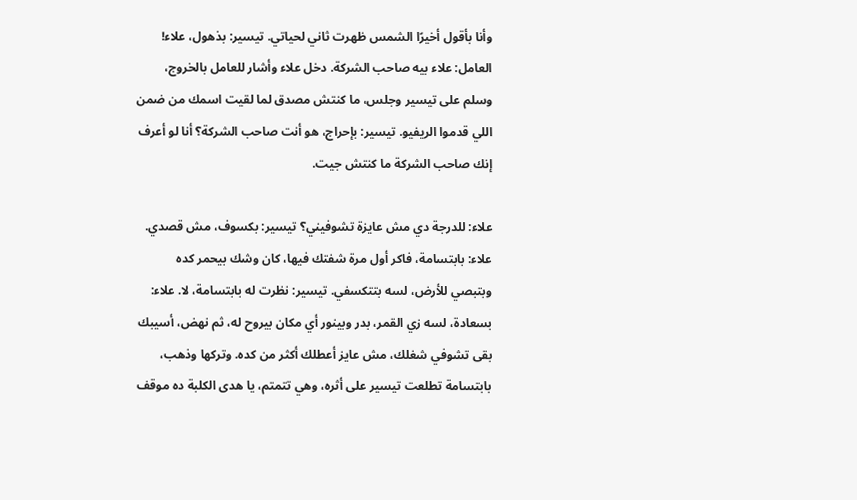وأنا بأقول أخيرًا الشمس ظهرت ثاني لحياتي. تيسير: بذهول، علاء! العامل: علاء بيه صاحب الشركة. دخل علاء وأشار للعامل بالخروج، وسلم على تيسير وجلس، ما كنتش مصدق لما لقيت اسمك من ضمن اللي قدموا الريفيو. تيسير: بإحراج، هو أنت صاحب الشركة؟ أنا لو أعرف إنك صاحب الشركة ما كنتش جيت.

علاء: للدرجة دي مش عايزة تشوفيني؟ تيسير: بكسوف، مش قصدي. علاء: بابتسامة، فاكر أول مرة شفتك فيها، كان وشك بيحمر كده وبتبصي للأرض، لسه بتتكسفي. تيسير: نظرت له بابتسامة، لا. علاء: بسعادة، لسه زي القمر، بدر وبينور أي مكان بيروح له، ثم نهض، أسيبك بقى تشوفي شغلك، مش عايز أعطلك أكثر من كده. وتركها وذهب، بابتسامة تطلعت تيسير على أثره، وهي تتمتم، يا هدى الكلبة ده موقف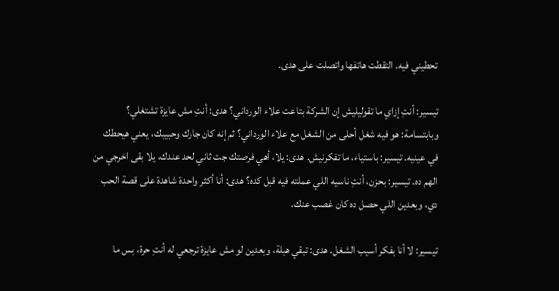تحطيني فيه. التقطت هاتفها واتصلت على هدى.

تيسير: أنتِ إزاي ما تقوليليش إن الشركة بتاعت علاء الورداني؟ هدى: أنتِ مش عايزة تشتغلي؟ وبابتسامة: هو فيه شغل أحلى من الشغل مع علاء الورداني؟ ثم إنه كان جارك وحبيبك، يعني هيحطك في عينيه. تيسير: باستياء، ما تفكرنيش. هدى: يلا، أهي فرصتك جت ثاني لحد عندك، يلا بقى اخرجي من الهم ده. تيسير: بحزن، أنتِ ناسيه اللي عملته فيه قبل كده؟ هدى: أنا أكثر واحدة شاهدة على قصة الحب دي، وبعدين اللي حصل ده كان غصب عنك.

تيسير: لا أنا بفكر أسيب الشغل. هدى: تبقي هبلة، وبعدين لو مش عايزة ترجعي له أنتِ حرة، بس ما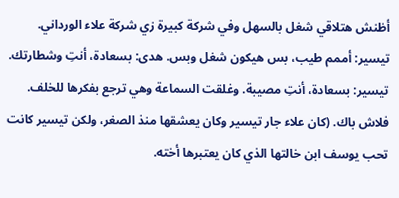أظنش هتلاقي شغل بالسهل وفي شركة كبيرة زي شركة علاء الورداني. تيسير: أممم طيب، بس هيكون شغل وبس. هدى: بسعادة، أنتِ وشطارتك. تيسير: بسعادة، أنتِ مصيبة. وغلقت السماعة وهي ترجع بفكرها للخلف. فلاش باك. (كان علاء جار تيسير وكان يعشقها منذ الصغر، ولكن تيسير كانت تحب يوسف ابن خالتها الذي كان يعتبرها أخته.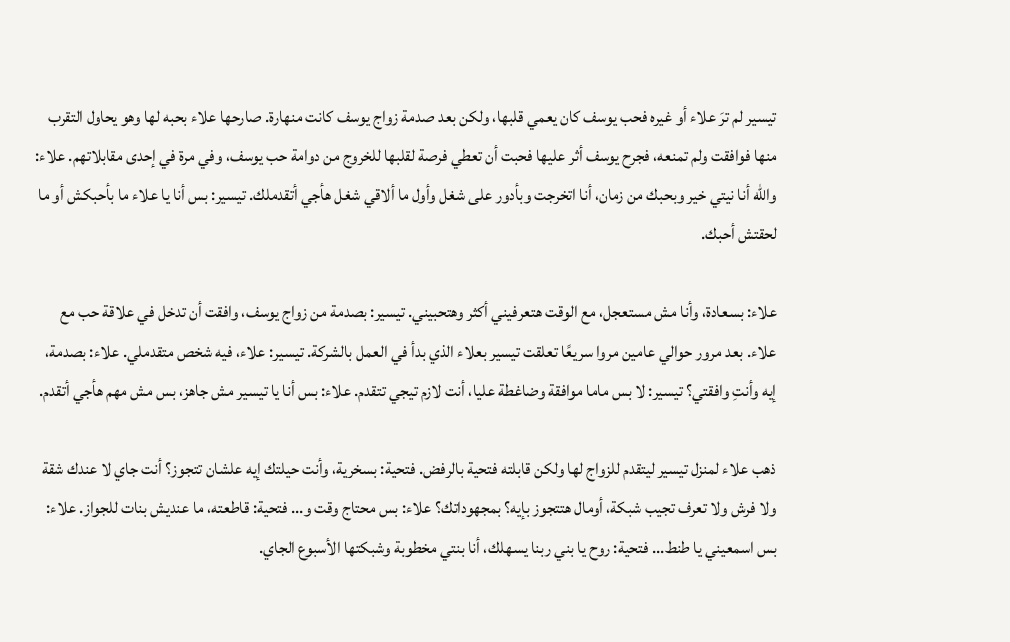تيسير لم ترَ علاء أو غيره فحب يوسف كان يعمي قلبها، ولكن بعد صدمة زواج يوسف كانت منهارة. صارحها علاء بحبه لها وهو يحاول التقرب منها فوافقت ولم تمنعه، فجرح يوسف أثر عليها فحبت أن تعطي فرصة لقلبها للخروج من دوامة حب يوسف، وفي مرة في إحدى مقابلاتهم. علاء: والله أنا نيتي خير وبحبك من زمان، أنا اتخرجت وبأدور على شغل وأول ما ألاقي شغل هأجي أتقدملك. تيسير: بس أنا يا علاء ما بأحبكش أو ما لحقتش أحبك.

علاء: بسعادة، وأنا مش مستعجل، مع الوقت هتعرفيني أكثر وهتحبيني. تيسير: بصدمة من زواج يوسف، وافقت أن تدخل في علاقة حب مع علاء. بعد مرور حوالي عامين مروا سريعًا تعلقت تيسير بعلاء الذي بدأ في العمل بالشركة. تيسير: علاء، فيه شخص متقدملي. علاء: بصدمة، إيه وأنتِ وافقتي؟ تيسير: لا بس ماما موافقة وضاغطة عليا، أنت لازم تيجي تتقدم. علاء: بس أنا يا تيسير مش جاهز، بس مش مهم هأجي أتقدم.

ذهب علاء لمنزل تيسير ليتقدم للزواج لها ولكن قابلته فتحية بالرفض. فتحية: بسخرية، وأنت حيلتك إيه علشان تتجوز؟ أنت جاي لا عندك شقة ولا فرش ولا تعرف تجيب شبكة، أومال هتتجوز بإيه؟ بمجهوداتك؟ علاء: بس محتاج وقت و... فتحية: قاطعته، ما عنديش بنات للجواز. علاء: بس اسمعيني يا طنط... فتحية: روح يا بني ربنا يسهلك، أنا بنتي مخطوبة وشبكتها الأسبوع الجاي.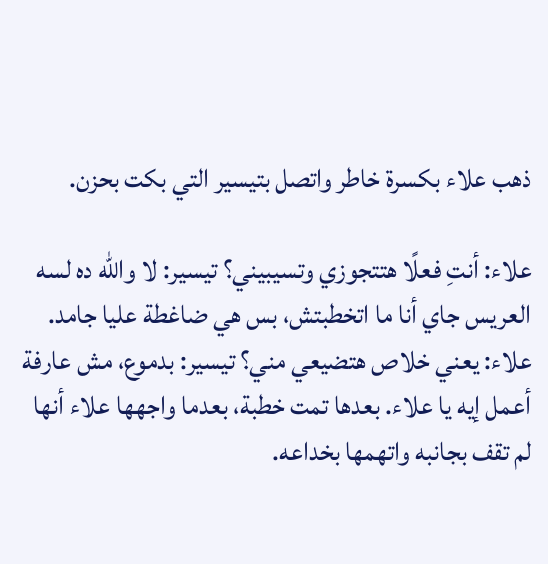ذهب علاء بكسرة خاطر واتصل بتيسير التي بكت بحزن.

علاء: أنتِ فعلًا هتتجوزي وتسيبيني؟ تيسير: لا والله ده لسه العريس جاي أنا ما اتخطبتش، بس هي ضاغطة عليا جامد. علاء: يعني خلاص هتضيعي مني؟ تيسير: بدموع، مش عارفة أعمل إيه يا علاء. بعدها تمت خطبة، بعدما واجهها علاء أنها لم تقف بجانبه واتهمها بخداعه.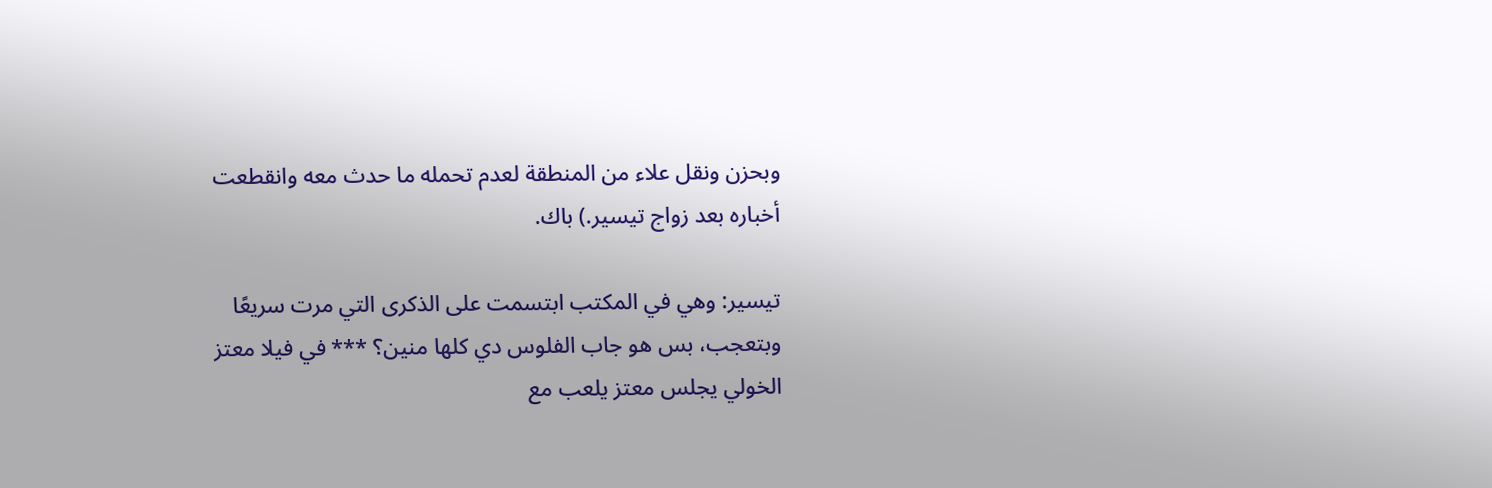وبحزن ونقل علاء من المنطقة لعدم تحمله ما حدث معه وانقطعت أخباره بعد زواج تيسير.) باك.

تيسير: وهي في المكتب ابتسمت على الذكرى التي مرت سريعًا وبتعجب، بس هو جاب الفلوس دي كلها منين؟ *** في فيلا معتز الخولي يجلس معتز يلعب مع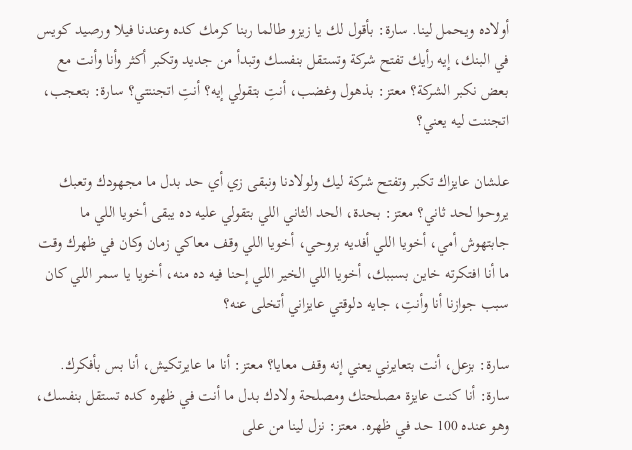أولاده ويحمل لينا. سارة: بأقول لك يا زيزو طالما ربنا كرمك كده وعندنا فيلا ورصيد كويس في البنك، إيه رأيك تفتح شركة وتستقل بنفسك وتبدأ من جديد وتكبر أكثر وأنا وأنت مع بعض نكبر الشركة؟ معتز: بذهول وغضب، أنتِ بتقولي إيه؟ أنتِ اتجننتي؟ سارة: بتعجب، اتجننت ليه يعني؟

علشان عايزاك تكبر وتفتح شركة ليك ولولادنا ونبقى زي أي حد بدل ما مجهودك وتعبك يروحوا لحد ثاني؟ معتز: بحدة، الحد الثاني اللي بتقولي عليه ده يبقى أخويا اللي ما جابتهوش أمي، أخويا اللي أفديه بروحي، أخويا اللي وقف معاكي زمان وكان في ظهرك وقت ما أنا افتكرته خاين بسببك، أخويا اللي الخير اللي إحنا فيه ده منه، أخويا يا سمر اللي كان سبب جوازنا أنا وأنتِ، جايه دلوقتي عايزاني أتخلى عنه؟

سارة: بزعل، أنت بتعايرني يعني إنه وقف معايا؟ معتز: أنا ما عايرتكيش، أنا بس بأفكرك. سارة: أنا كنت عايزة مصلحتك ومصلحة ولادك بدل ما أنت في ظهره كده تستقل بنفسك، وهو عنده 100 حد في ظهره. معتز: نزل لينا من على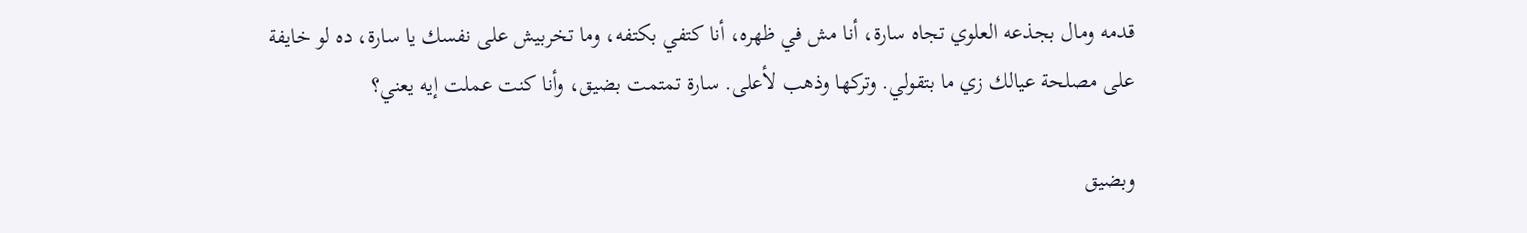قدمه ومال بجذعه العلوي تجاه سارة، أنا مش في ظهره، أنا كتفي بكتفه، وما تخربيش على نفسك يا سارة، ده لو خايفة على مصلحة عيالك زي ما بتقولي. وتركها وذهب لأعلى. سارة تمتمت بضيق، وأنا كنت عملت إيه يعني؟

وبضيق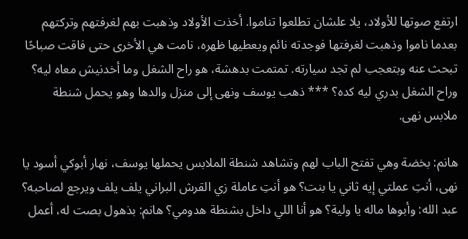ارتفع صوتها للأولاد، يلا علشان تطلعوا تناموا. أخذت الأولاد وذهبت بهم لغرفتهم وتركتهم بعدما ناموا وذهبت لغرفتها فوجدته نائم ويعطيها ظهره، نامت هي الأخرى حتى فاقت صباحًا تبحث عنه وبتعجب لم تجد سيارته. تمتمت بدهشة، هو راح الشغل وما أخدنيش معاه ليه؟ وراح الشغل بدري ليه كده؟ *** ذهب يوسف ونهى إلى منزل والدها وهو يحمل شنطة ملابس نهى.

هانم: بخضة وهي تفتح الباب لهم وتشاهد شنطة الملابس يحملها يوسف، نهار أبوكي أسود يا نهى، أنتِ عملتي إيه ثاني يا بنت؟ هو أنتِ عاملة زي القرش البراني يلف يلف ويرجع لصاحبه؟ عبد الله: وأبوها ماله يا ولية؟ هو أنا اللي داخل بشنطة هدومي؟ هانم: بذهول بصت له، أعمل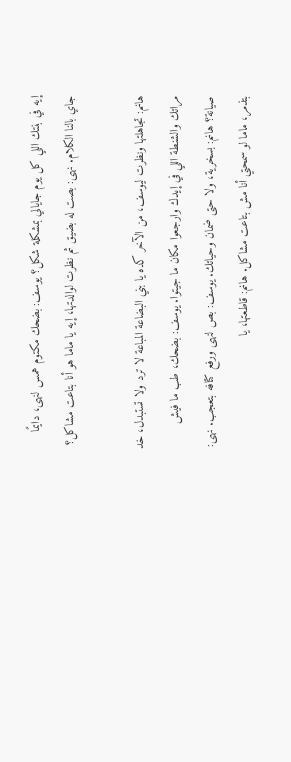إيه في بنتك اللي كل يوم جايالي بمشكلة شكل؟ يوسف: بضحك مكتوم همس لنهى، دايمًا جاي بالنا الكلام. نهى: بصت له بضيق ثم نظرت لوالدتها، إيه يا ماما هو أنا بتاعت مشاكل؟

هانم: تجاهلتها ونظرت ليوسف، من الآخر كده يا بني البضاعة المباعة لا ترد ولا تستبدل، خد مراتك والشنطة اللي في إيدك وارجعوا مكان ما جيتوا. يوسف: بضحك، طب ما فيش صيانة؟ هانم: بسخرية، ولا حتى ضمان وحياتك. يوسف: بص لنهى ورفع كتافه بتعجب. نهى: بتذمر، ماما لو سمحتي أنا مش بتاعت مشاكل. هانم: قاطعتها، يا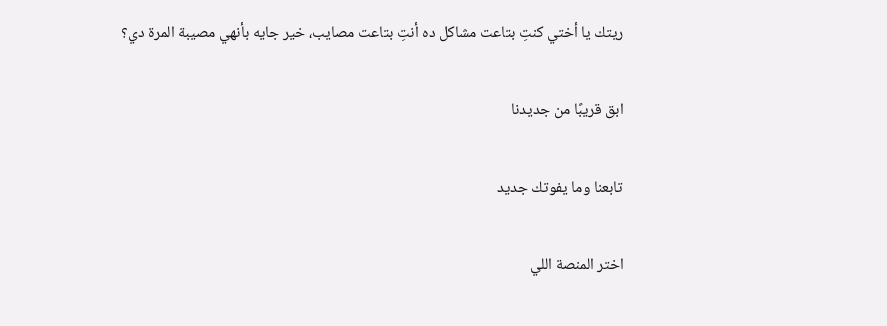ريتك يا أختي كنتِ بتاعت مشاكل ده أنتِ بتاعت مصايب، خير جايه بأنهي مصيبة المرة دي؟

ابق قريبًا من جديدنا

تابعنا وما يفوتك جديد

اختر المنصة اللي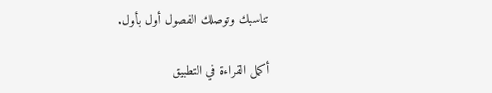تناسبك وتوصلك الفصول أول بأول.

أكمل القراءة في التطبيق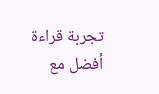تجربة قراءة أفضل مع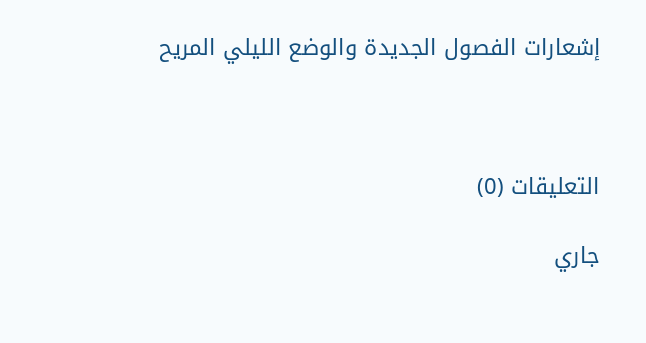إشعارات الفصول الجديدة والوضع الليلي المريح



التعليقات (0)

جاري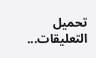تحميل التعليقات...